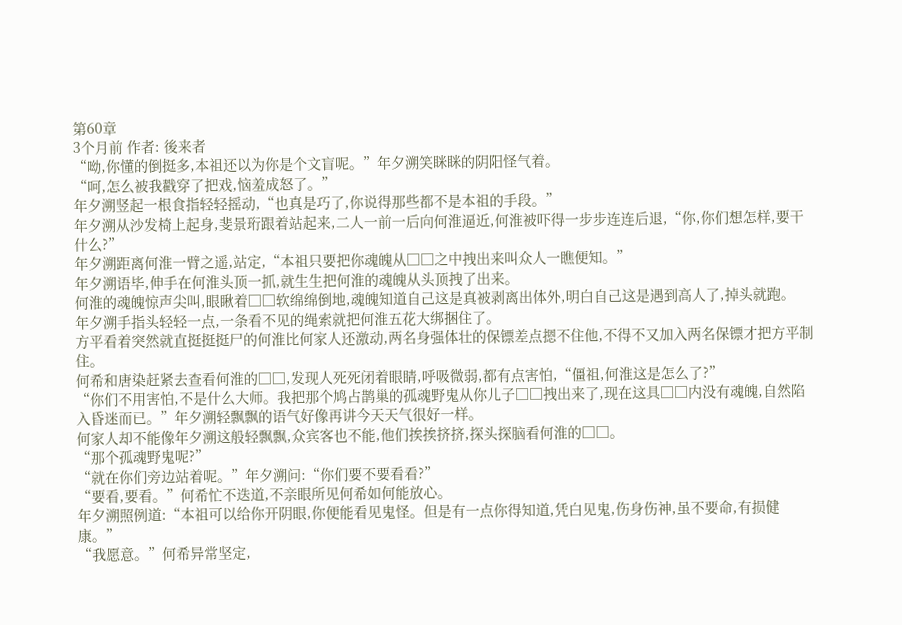第60章
3个月前 作者: 後来者
“呦,你懂的倒挺多,本祖还以为你是个文盲呢。”年夕溯笑眯眯的阴阳怪气着。
“呵,怎么被我戳穿了把戏,恼羞成怒了。”
年夕溯竖起一根食指轻轻摇动,“也真是巧了,你说得那些都不是本祖的手段。”
年夕溯从沙发椅上起身,斐景珩跟着站起来,二人一前一后向何淮逼近,何淮被吓得一步步连连后退,“你,你们想怎样,要干什么?”
年夕溯距离何淮一臂之遥,站定,“本祖只要把你魂魄从□□之中拽出来叫众人一瞧便知。”
年夕溯语毕,伸手在何淮头顶一抓,就生生把何淮的魂魄从头顶拽了出来。
何淮的魂魄惊声尖叫,眼瞅着□□软绵绵倒地,魂魄知道自己这是真被剥离出体外,明白自己这是遇到高人了,掉头就跑。
年夕溯手指头轻轻一点,一条看不见的绳索就把何淮五花大绑捆住了。
方平看着突然就直挺挺挺尸的何淮比何家人还激动,两名身强体壮的保镖差点摁不住他,不得不又加入两名保镖才把方平制住。
何希和唐染赶紧去查看何淮的□□,发现人死死闭着眼睛,呼吸微弱,都有点害怕,“僵祖,何淮这是怎么了?”
“你们不用害怕,不是什么大师。我把那个鸠占鹊巢的孤魂野鬼从你儿子□□拽出来了,现在这具□□内没有魂魄,自然陷入昏迷而已。”年夕溯轻飘飘的语气好像再讲今天天气很好一样。
何家人却不能像年夕溯这般轻飘飘,众宾客也不能,他们挨挨挤挤,探头探脑看何淮的□□。
“那个孤魂野鬼呢?”
“就在你们旁边站着呢。”年夕溯问:“你们要不要看看?”
“要看,要看。”何希忙不迭道,不亲眼所见何希如何能放心。
年夕溯照例道:“本祖可以给你开阴眼,你便能看见鬼怪。但是有一点你得知道,凭白见鬼,伤身伤神,虽不要命,有损健康。”
“我愿意。”何希异常坚定,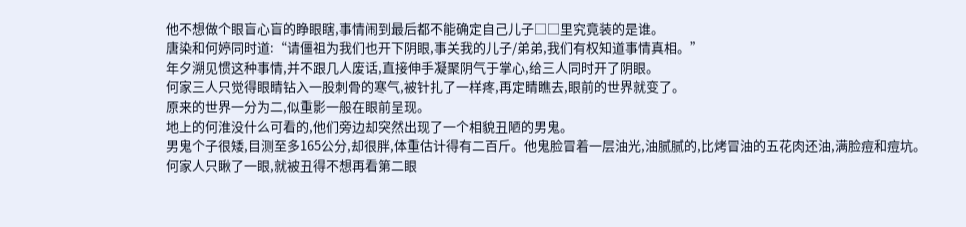他不想做个眼盲心盲的睁眼瞎,事情闹到最后都不能确定自己儿子□□里究竟装的是谁。
唐染和何婷同时道:“请僵祖为我们也开下阴眼,事关我的儿子/弟弟,我们有权知道事情真相。”
年夕溯见惯这种事情,并不跟几人废话,直接伸手凝聚阴气于掌心,给三人同时开了阴眼。
何家三人只觉得眼睛钻入一股刺骨的寒气,被针扎了一样疼,再定睛瞧去,眼前的世界就变了。
原来的世界一分为二,似重影一般在眼前呈现。
地上的何淮没什么可看的,他们旁边却突然出现了一个相貌丑陋的男鬼。
男鬼个子很矮,目测至多165公分,却很胖,体重估计得有二百斤。他鬼脸冒着一层油光,油腻腻的,比烤冒油的五花肉还油,满脸痘和痘坑。
何家人只瞅了一眼,就被丑得不想再看第二眼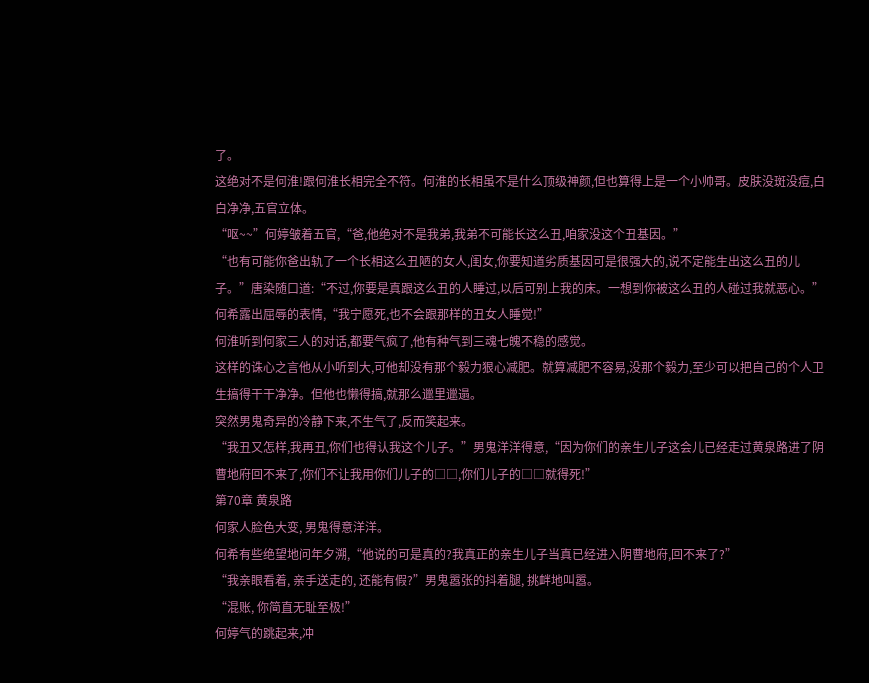了。
这绝对不是何淮!跟何淮长相完全不符。何淮的长相虽不是什么顶级神颜,但也算得上是一个小帅哥。皮肤没斑没痘,白白净净,五官立体。
“呕~~”何婷皱着五官,“爸,他绝对不是我弟,我弟不可能长这么丑,咱家没这个丑基因。”
“也有可能你爸出轨了一个长相这么丑陋的女人,闺女,你要知道劣质基因可是很强大的,说不定能生出这么丑的儿子。”唐染随口道:“不过,你要是真跟这么丑的人睡过,以后可别上我的床。一想到你被这么丑的人碰过我就恶心。”
何希露出屈辱的表情,“我宁愿死,也不会跟那样的丑女人睡觉!”
何淮听到何家三人的对话,都要气疯了,他有种气到三魂七魄不稳的感觉。
这样的诛心之言他从小听到大,可他却没有那个毅力狠心减肥。就算减肥不容易,没那个毅力,至少可以把自己的个人卫生搞得干干净净。但他也懒得搞,就那么邋里邋遢。
突然男鬼奇异的冷静下来,不生气了,反而笑起来。
“我丑又怎样,我再丑,你们也得认我这个儿子。”男鬼洋洋得意,“因为你们的亲生儿子这会儿已经走过黄泉路进了阴曹地府回不来了,你们不让我用你们儿子的□□,你们儿子的□□就得死!”
第70章 黄泉路
何家人脸色大变, 男鬼得意洋洋。
何希有些绝望地问年夕溯,“他说的可是真的?我真正的亲生儿子当真已经进入阴曹地府,回不来了?”
“我亲眼看着, 亲手送走的, 还能有假?”男鬼嚣张的抖着腿, 挑衅地叫嚣。
“混账, 你简直无耻至极!”
何婷气的跳起来,冲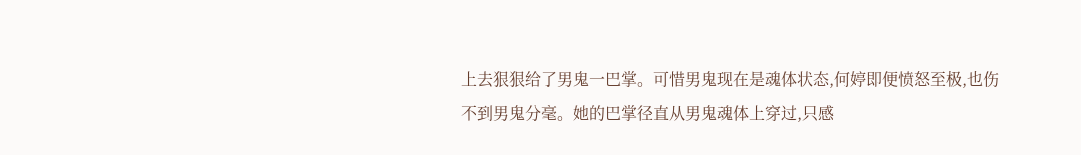上去狠狠给了男鬼一巴掌。可惜男鬼现在是魂体状态,何婷即便愤怒至极,也伤不到男鬼分毫。她的巴掌径直从男鬼魂体上穿过,只感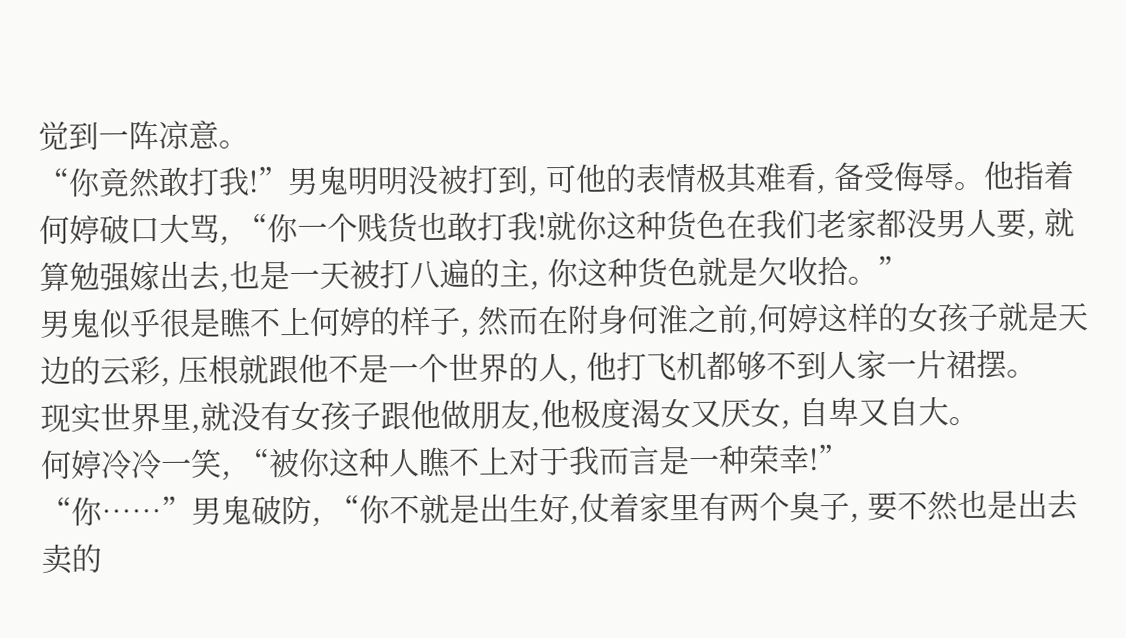觉到一阵凉意。
“你竟然敢打我!”男鬼明明没被打到, 可他的表情极其难看, 备受侮辱。他指着何婷破口大骂, “你一个贱货也敢打我!就你这种货色在我们老家都没男人要, 就算勉强嫁出去,也是一天被打八遍的主, 你这种货色就是欠收拾。”
男鬼似乎很是瞧不上何婷的样子, 然而在附身何淮之前,何婷这样的女孩子就是天边的云彩, 压根就跟他不是一个世界的人, 他打飞机都够不到人家一片裙摆。
现实世界里,就没有女孩子跟他做朋友,他极度渴女又厌女, 自卑又自大。
何婷冷冷一笑, “被你这种人瞧不上对于我而言是一种荣幸!”
“你……”男鬼破防, “你不就是出生好,仗着家里有两个臭子, 要不然也是出去卖的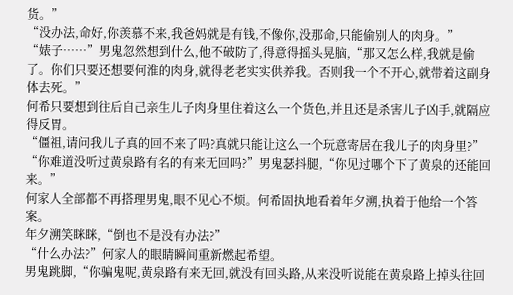货。”
“没办法,命好,你羡慕不来,我爸妈就是有钱,不像你,没那命,只能偷别人的肉身。”
“婊子……”男鬼忽然想到什么,他不破防了,得意得摇头晃脑,“那又怎么样,我就是偷了。你们只要还想要何淮的肉身,就得老老实实供养我。否则我一个不开心,就带着这副身体去死。”
何希只要想到往后自己亲生儿子肉身里住着这么一个货色,并且还是杀害儿子凶手,就隔应得反胃。
“僵祖,请问我儿子真的回不来了吗?真就只能让这么一个玩意寄居在我儿子的肉身里?”
“你难道没听过黄泉路有名的有来无回吗?”男鬼瑟抖腿,“你见过哪个下了黄泉的还能回来。”
何家人全部都不再搭理男鬼,眼不见心不烦。何希固执地看着年夕溯,执着于他给一个答案。
年夕溯笑眯眯,“倒也不是没有办法?”
“什么办法?”何家人的眼睛瞬间重新燃起希望。
男鬼跳脚,“你骗鬼呢,黄泉路有来无回,就没有回头路,从来没听说能在黄泉路上掉头往回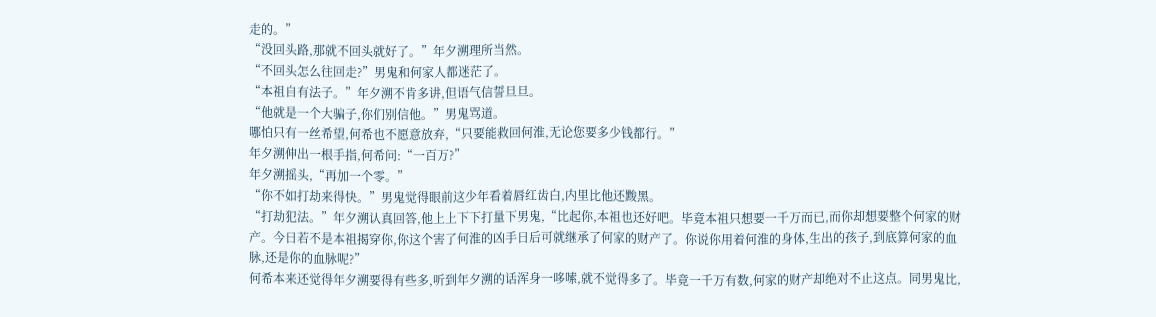走的。”
“没回头路,那就不回头就好了。”年夕溯理所当然。
“不回头怎么往回走?”男鬼和何家人都迷茫了。
“本祖自有法子。”年夕溯不肯多讲,但语气信誓旦旦。
“他就是一个大骗子,你们别信他。”男鬼骂道。
哪怕只有一丝希望,何希也不愿意放弃,“只要能救回何淮,无论您要多少钱都行。”
年夕溯伸出一根手指,何希问:“一百万?”
年夕溯摇头,“再加一个零。”
“你不如打劫来得快。”男鬼觉得眼前这少年看着唇红齿白,内里比他还黢黑。
“打劫犯法。”年夕溯认真回答,他上上下下打量下男鬼,“比起你,本祖也还好吧。毕竟本祖只想要一千万而已,而你却想要整个何家的财产。今日若不是本祖揭穿你,你这个害了何淮的凶手日后可就继承了何家的财产了。你说你用着何淮的身体,生出的孩子,到底算何家的血脉,还是你的血脉呢?”
何希本来还觉得年夕溯要得有些多,听到年夕溯的话浑身一哆嗦,就不觉得多了。毕竟一千万有数,何家的财产却绝对不止这点。同男鬼比,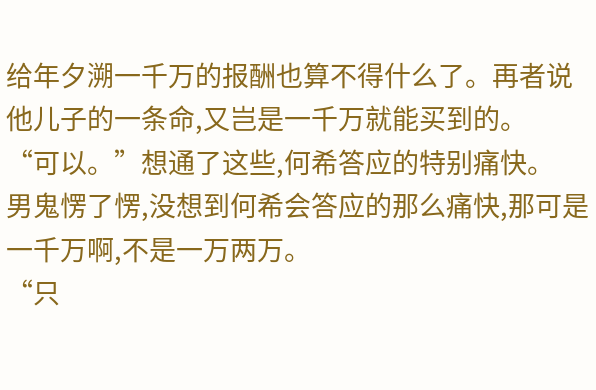给年夕溯一千万的报酬也算不得什么了。再者说他儿子的一条命,又岂是一千万就能买到的。
“可以。”想通了这些,何希答应的特别痛快。
男鬼愣了愣,没想到何希会答应的那么痛快,那可是一千万啊,不是一万两万。
“只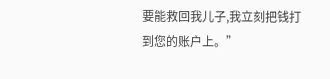要能救回我儿子,我立刻把钱打到您的账户上。”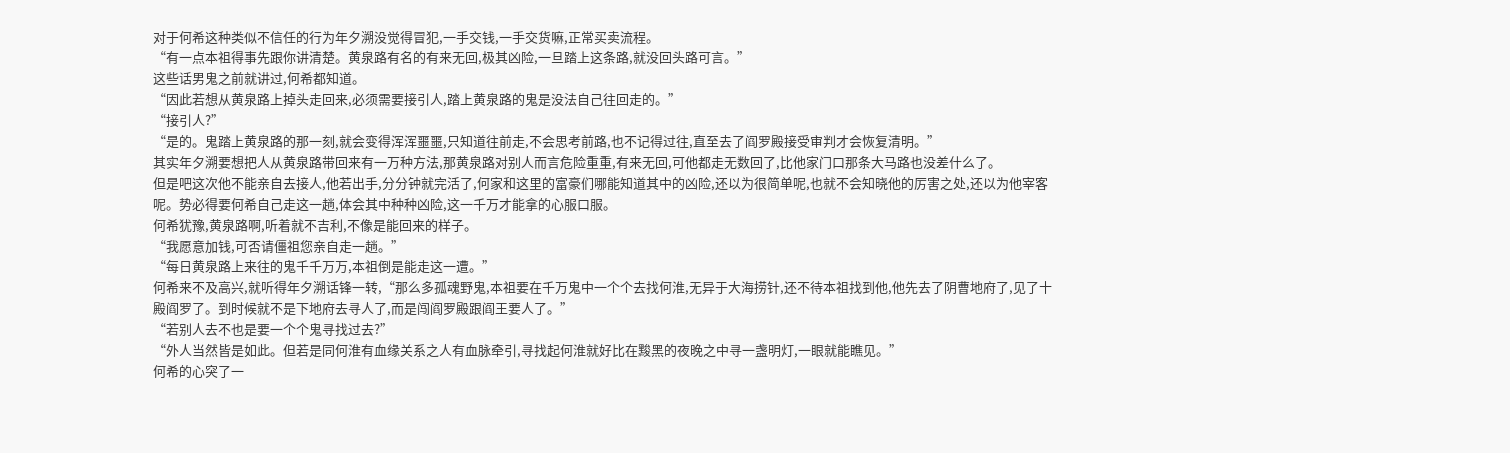对于何希这种类似不信任的行为年夕溯没觉得冒犯,一手交钱,一手交货嘛,正常买卖流程。
“有一点本祖得事先跟你讲清楚。黄泉路有名的有来无回,极其凶险,一旦踏上这条路,就没回头路可言。”
这些话男鬼之前就讲过,何希都知道。
“因此若想从黄泉路上掉头走回来,必须需要接引人,踏上黄泉路的鬼是没法自己往回走的。”
“接引人?”
“是的。鬼踏上黄泉路的那一刻,就会变得浑浑噩噩,只知道往前走,不会思考前路,也不记得过往,直至去了阎罗殿接受审判才会恢复清明。”
其实年夕溯要想把人从黄泉路带回来有一万种方法,那黄泉路对别人而言危险重重,有来无回,可他都走无数回了,比他家门口那条大马路也没差什么了。
但是吧这次他不能亲自去接人,他若出手,分分钟就完活了,何家和这里的富豪们哪能知道其中的凶险,还以为很简单呢,也就不会知晓他的厉害之处,还以为他宰客呢。势必得要何希自己走这一趟,体会其中种种凶险,这一千万才能拿的心服口服。
何希犹豫,黄泉路啊,听着就不吉利,不像是能回来的样子。
“我愿意加钱,可否请僵祖您亲自走一趟。”
“每日黄泉路上来往的鬼千千万万,本祖倒是能走这一遭。”
何希来不及高兴,就听得年夕溯话锋一转,“那么多孤魂野鬼,本祖要在千万鬼中一个个去找何淮,无异于大海捞针,还不待本祖找到他,他先去了阴曹地府了,见了十殿阎罗了。到时候就不是下地府去寻人了,而是闯阎罗殿跟阎王要人了。”
“若别人去不也是要一个个鬼寻找过去?”
“外人当然皆是如此。但若是同何淮有血缘关系之人有血脉牵引,寻找起何淮就好比在黢黑的夜晚之中寻一盏明灯,一眼就能瞧见。”
何希的心突了一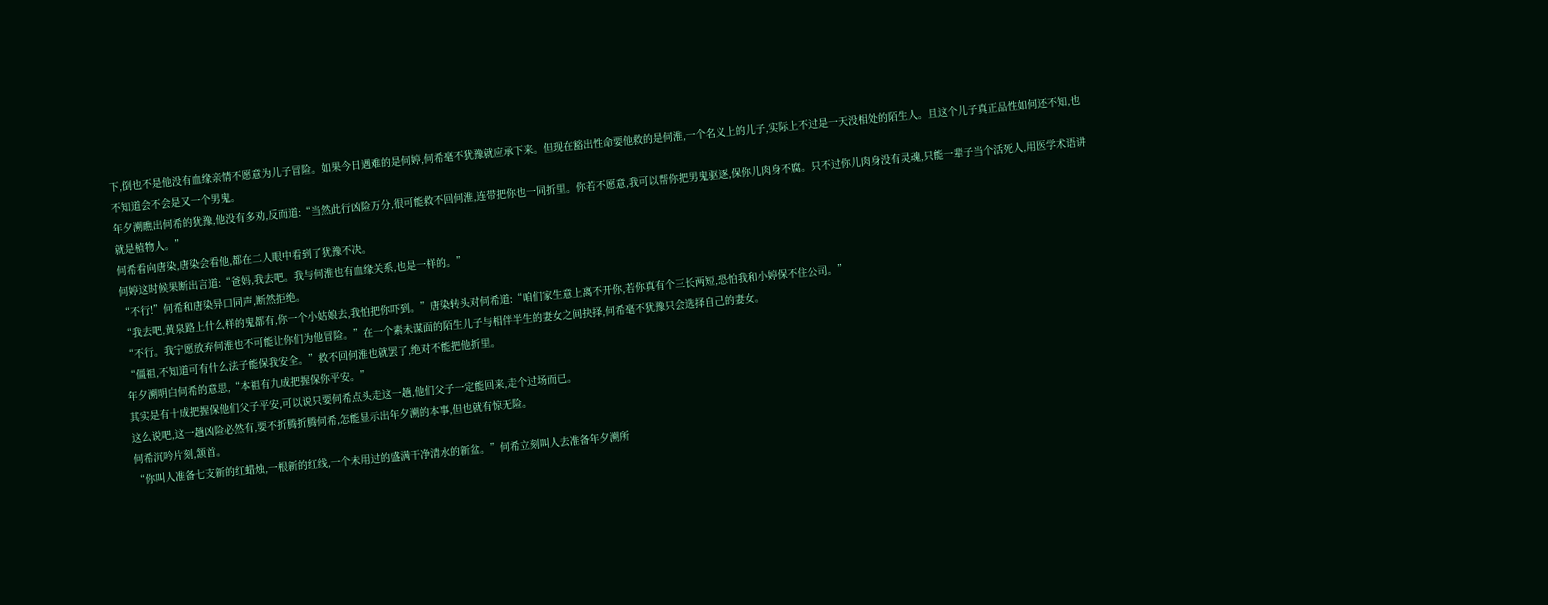下,倒也不是他没有血缘亲情不愿意为儿子冒险。如果今日遇难的是何婷,何希毫不犹豫就应承下来。但现在豁出性命要他救的是何淮,一个名义上的儿子,实际上不过是一天没相处的陌生人。且这个儿子真正品性如何还不知,也不知道会不会是又一个男鬼。
年夕溯瞧出何希的犹豫,他没有多劝,反而道:“当然此行凶险万分,很可能救不回何淮,连带把你也一同折里。你若不愿意,我可以帮你把男鬼驱逐,保你儿肉身不腐。只不过你儿肉身没有灵魂,只能一辈子当个活死人,用医学术语讲就是植物人。”
何希看向唐染,唐染会看他,都在二人眼中看到了犹豫不决。
何婷这时候果断出言道:“爸妈,我去吧。我与何淮也有血缘关系,也是一样的。”
“不行!”何希和唐染异口同声,断然拒绝。
“我去吧,黄泉路上什么样的鬼都有,你一个小姑娘去,我怕把你吓到。”唐染转头对何希道:“咱们家生意上离不开你,若你真有个三长两短,恐怕我和小婷保不住公司。”
“不行。我宁愿放弃何淮也不可能让你们为他冒险。”在一个素未谋面的陌生儿子与相伴半生的妻女之间抉择,何希毫不犹豫只会选择自己的妻女。
“僵祖,不知道可有什么法子能保我安全。”救不回何淮也就罢了,绝对不能把他折里。
年夕溯明白何希的意思,“本祖有九成把握保你平安。”
其实是有十成把握保他们父子平安,可以说只要何希点头走这一趟,他们父子一定能回来,走个过场而已。
这么说吧,这一趟凶险必然有,要不折腾折腾何希,怎能显示出年夕溯的本事,但也就有惊无险。
何希沉吟片刻,颔首。
“你叫人准备七支新的红蜡烛,一根新的红线,一个未用过的盛满干净清水的新盆。”何希立刻叫人去准备年夕溯所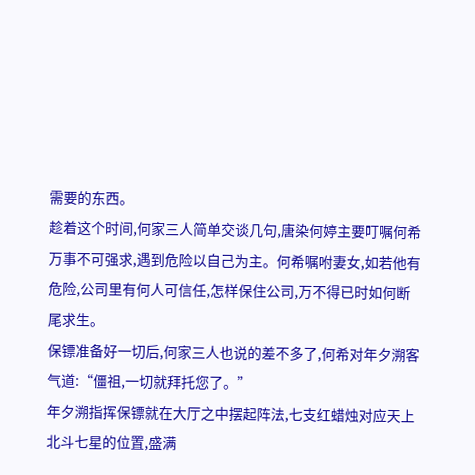需要的东西。
趁着这个时间,何家三人简单交谈几句,唐染何婷主要叮嘱何希万事不可强求,遇到危险以自己为主。何希嘱咐妻女,如若他有危险,公司里有何人可信任,怎样保住公司,万不得已时如何断尾求生。
保镖准备好一切后,何家三人也说的差不多了,何希对年夕溯客气道:“僵祖,一切就拜托您了。”
年夕溯指挥保镖就在大厅之中摆起阵法,七支红蜡烛对应天上北斗七星的位置,盛满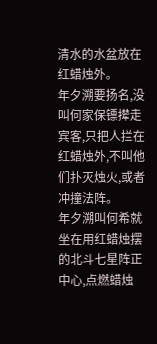清水的水盆放在红蜡烛外。
年夕溯要扬名,没叫何家保镖撵走宾客,只把人拦在红蜡烛外,不叫他们扑灭烛火,或者冲撞法阵。
年夕溯叫何希就坐在用红蜡烛摆的北斗七星阵正中心,点燃蜡烛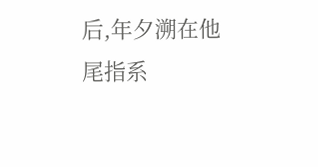后,年夕溯在他尾指系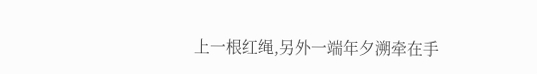上一根红绳,另外一端年夕溯牵在手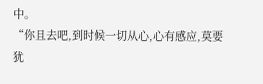中。
“你且去吧,到时候一切从心,心有感应,莫要犹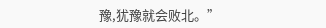豫,犹豫就会败北。”